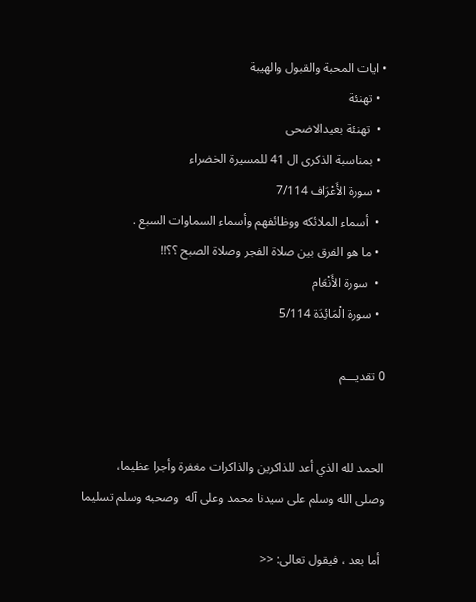• ايات المحبة والقبول والهيبة
  • تهنئة
  •  تهنئة بعيدالاضحى
  • بمناسبة الذكرى ال 41 للمسيرة الخضراء
  • سورة الأَعْرَاف 7/114
  •  أسماء الملائكه ووظائفهم وأسماء السماوات السبع .
  • ما هو الفرق بين صلاة الفجر وصلاة الصبح ؟؟!!
  •  سورة الأَنْعَام
  • سورة الْمَائِدَة 5/114

0 تقديـــم


الحمد لله الذي أعد للذاكرين والذاكرات مغفرة وأجرا عظيما،
وصلى الله وسلم على سيدنا محمد وعلى آله  وصحبه وسلم تسليما

 أما بعد ، فيقول تعالى: <<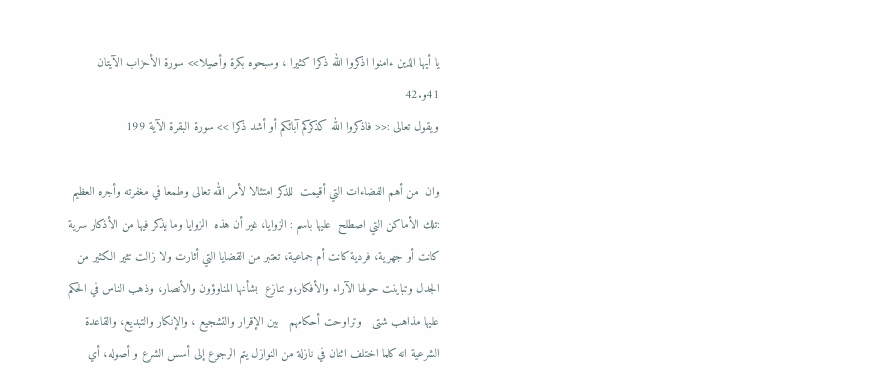يا أيها الذين ءامنوا اذكروا الله ذكرا كثيرا ، وسبحوه بكرة وأصيلا>> سورة الأحزاب الآيتان 41و.42
ويقول تعالى :<< فاذكروا الله كذكركم آبائكم أو أشد ذكرا >> سورة البقرة الآية 199

وان  من أهم الفضاءات التي أقيمت  للذكر امتثالا لأمر الله تعالى وطمعا في مغفرته وأجره العظيم :تلك الأماكن التي اصطلح  عليها باسم : الزوايا، غير أن هذه  الزوايا وما يذكر فيها من الأذكار سرية كانت أو جهرية، فردية كانت أم جماعية، تعتبر من القضايا التي أثارت ولا زالت تثير الكثير من الجدل وتباينت حولها الآراء والأفكار،و تنازع  بشأنها المناوؤون والأنصار، وذهب الناس في الحكم عليها مذاهب شتى   وتراوحت أحكامهم   بين الإقرار والتشجيع ، والإنكار والتبديع، والقاعدة الشرعية انه كلما اختلف اثنان في نازلة من النوازل يتم الرجوع إلى أسس الشرع و أصوله، أي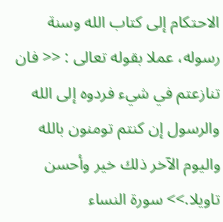الاحتكام إلى كتاب الله وسنة رسوله، عملا بقوله تعالى : << فان تنازعتم في شيء فردوه إلى الله والرسول إن كنتم تومنون بالله واليوم الآخر ذلك خير وأحسن تاويلا.>> سورة النساء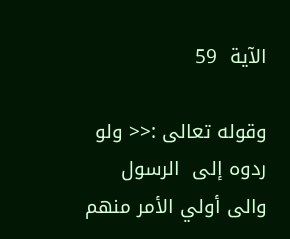الآية  59

وقوله تعالى :<< ولو ردوه إلى  الرسول والى أولي الأمر منهم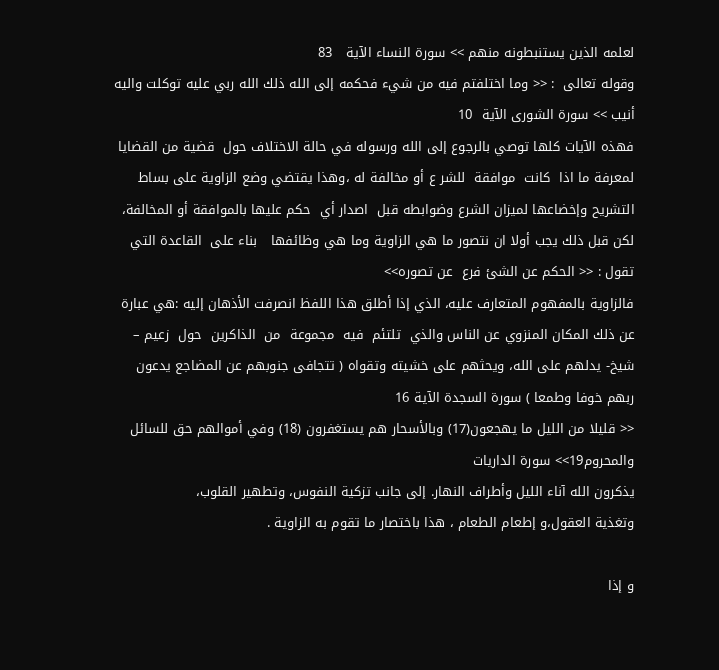لعلمه الذين يستنبطونه منهم >> سورة النساء الآية   83
وقوله تعالى  : << وما اختلفتم فيه من شيء فحكمه إلى الله ذلك الله ربي عليه توكلت واليه أنيب >> سورة الشورى الآية  10
فهذه الآيات كلها توصي بالرجوع إلى الله ورسوله في حالة الاختلاف حول  قضية من القضايا لمعرفة ما اذا  كانت  موافقة  للشر ع أو مخالفة له ،وهذا يقتضي وضع الزاوية على بساط التشريح وإخضاعها لميزان الشرع وضوابطه قبل  اصدار أي  حكم عليها بالموافقة أو المخالفة، لكن قبل ذلك يجب أولا ان نتصور ما هي الزاوية وما هي وظائفها   بناء على  القاعدة التي تقول : << الحكم عن الشئ فرع  عن تصوره>>
فالزاوية بالمفهوم المتعارف عليه، الذي إذا أطلق هذا اللفظ انصرفت الأذهان إليه :هي عبارة عن ذلك المكان المنزوي عن الناس والذي  تلتئم  فيه  مجموعة  من  الذاكرين  حول  زعيم – شيخ- يدلهم على الله، ويحثهم على خشيته وتقواه ( تتجافى جنوبهم عن المضاجع يدعون ربهم خوفا وطمعا ) سورة السجدة الآية 16
<< قليلا من الليل ما يهجعون(17) وبالأسحار هم يستغفرون (18) وفي أموالهم حق للسائل والمحروم19>> سورة الداريات
يذكرون الله آناء الليل وأطراف النهار. إلى جانب تزكية النفوس، وتطهير القلوب،
وتغذية العقول،و إطعام الطعام ، هذا باختصار ما تقوم به الزاوية .

و إذا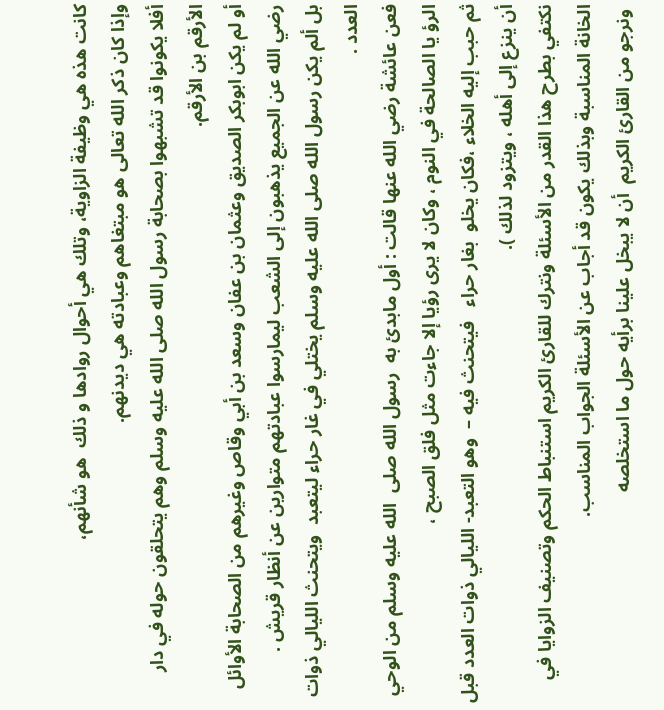كانت هذه هي وظيفة الزاوية، وتلك هي أحوال روادها و ذلك  هو شأنهم،
وإذا كان ذكر الله تعالى هو مبتغاهم وعبادته هي ديدنهم.
أفلا يكونوا قد تشبهوا بصحابة رسول الله صلى الله عليه وسلم وهم يتحلقون حوله في دار الأرقم بن الأرقم.
أو لم يكن ابوبكر الصديق وعثمان بن عفان وسعد بن أبي وقاص وغيرهم من الصحابة الأوائل رضي الله عن الجميع يذهبون إلى الشعب ليمارسوا عبادتهم متوارين عن أنظار قريش .
بل ألم يكن رسول الله صلى الله عليه وسلم يختلي في غار حراء ليتعبد  ويتحنث الليالي ذوات العدد .
فعن عائشة رضي الله عنها قالت : أول مابدئ به  رسول الله صلى  الله عليه وسلم من الوحي الرؤ يا الصالحة في النوم ، وكان لا يرى رؤيا إلا جاءت مثل فلق الصبح ،
ثم حبب إليه الخلاء ،فكان يخلو  بغار حراء   فيتحنث فيه –  وهو التعبد- الليالي ذوات العدد قبل أن ينزع إلى أهله ، ويتزود لذلك ).
نكتفي بطرح هذا القدر من الأسئلة ونترك للقارئ الكريم استنباط الحكم وتصنيف الزوايا في الخانة المناسبة وبذلك يكون قد أجاب عن الأسئلة الجواب المناسب.
 ونرجو من القارئ الكريم  أن لا يبخل علينا برأيه حول ما استخلصه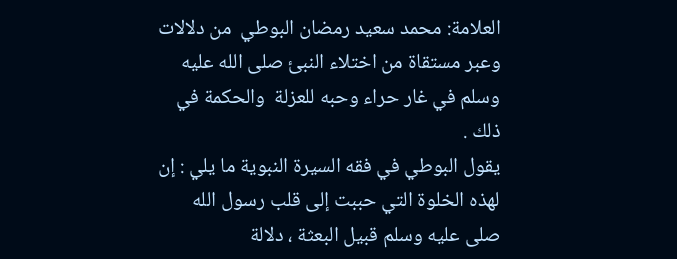العلامة: محمد سعيد رمضان البوطي  من دلالات وعبر مستقاة من اختلاء النبئ صلى الله عليه وسلم في غار حراء وحبه للعزلة  والحكمة في ذلك .
يقول البوطي في فقه السيرة النبوية ما يلي : إن لهذه الخلوة التي حببت إلى قلب رسول الله صلى عليه وسلم قبيل البعثة ، دلالة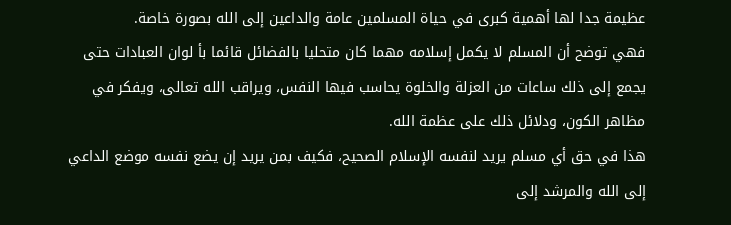عظيمة جدا لها أهمية كبرى في حياة المسلمين عامة والداعين إلى الله بصورة خاصة.
فهي توضح أن المسلم لا يكمل إسلامه مهما كان متحليا بالفضائل قائما بأ لوان العبادات حتى يجمع إلى ذلك ساعات من العزلة والخلوة يحاسب فيها النفس، ويراقب الله تعالى، ويفكر في مظاهر الكون، ودلائل ذلك على عظمة الله.
هذا في حق أي مسلم يريد لنفسه الإسلام الصحيح، فكيف بمن يريد إن يضع نفسه موضع الداعي إلى الله والمرشد إلى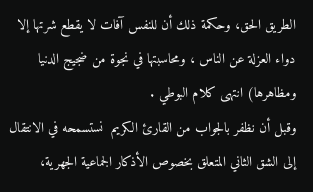الطريق الحق، وحكمة ذلك أن للنفس آفات لا يقطع شرتها إلا دواء العزلة عن الناس ، ومحاسبتها في نجوة من ضجيج الدنيا ومظاهرها) انتهى كلام البوطي .
وقبل أن نظفر بالجواب من القارئ الكريم  نستسمحه في الانتقال إلى الشق الثاني المتعلق بخصوص الأذكار الجماعية الجهرية،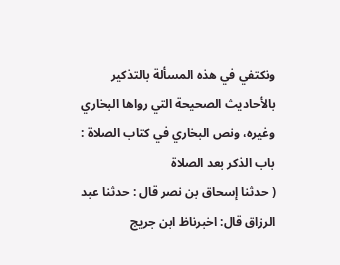ونكتفي في هذه المسألة بالتذكير بالأحاديث الصحيحة التي رواها البخاري وغيره، ونص البخاري في كتاب الصلاة :
باب الذكر بعد الصلاة
( حدثنا إسحاق بن نصر قال : حدثنا عبد الرزاق قال: اخبرناظ ابن جريج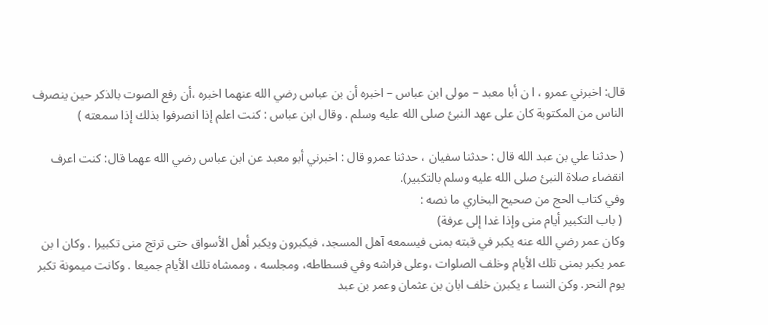قال: اخبرني عمرو ، ا ن أبا معبد – مولى ابن عباس – اخبره أن بن عباس رضي الله عنهما اخبره ،أن رفع الصوت بالذكر حين ينصرف الناس من المكتوبة كان على عهد النبئ صلى الله عليه وسلم . وقال ابن عباس : كنت اعلم إذا انصرفوا بذلك إذا سمعته )

( حدثنا علي بن عبد الله قال : حدثنا سفيان ، حدثنا عمرو قال : اخبرني أبو معبد عن ابن عباس رضي الله عهما قال: كنت اعرف انقضاء صلاة النبئ صلى الله عليه وسلم بالتكبير).
وفي كتاب الحج من صحيح البخاري ما نصه :
 ( باب التكبير أيام منى وإذا غدا إلى عرفة)
وكان عمر رضي الله عنه يكبر في قبته بمنى فيسمعه آهل المسجد، فيكبرون ويكبر أهل الأسواق حتى ترتج منى تكبيرا . وكان ا بن عمر يكبر بمنى تلك الأيام وخلف الصلوات ،وعلى فراشه وفي فسطاطه، ومجلسه ، وممشاه تلك الأيام جميعا . وكانت ميمونة تكبر يوم النحر. وكن النسا ء يكبرن خلف ابان بن عثمان وعمر بن عبد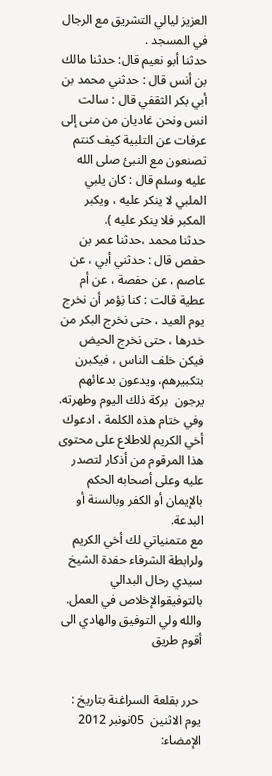العزيز ليالي التشريق مع الرجال في المسجد .
حدثنا أبو نعيم قال: حدثنا مالك بن أنس قال : حدثني محمد بن أبي بكر الثقفي قال : سالت انس ونحن غاديان من منى إلى عرفات عن التلبية كيف كنتم تصنعون مع النبئ صلى الله عليه وسلم قال : كان يلبي الملبي لا ينكر عليه ، ويكبر المكبر فلا ينكر عليه ).
حدثنا محمد ،حدثنا عمر بن حفص قال : حدثني أبي ، عن عاصم ، عن حفصة ، عن أم عطية قالت : كنا نِؤمر أن نخرج يوم العيد ، حتى نخرج البكر من خدرها ، حتى نخرج الحيض فيكن خلف الناس ، فيكبرن بتكبيرهم، ويدعون بدعائهم يرجون  بركة ذلك اليوم وطهرته.
وفي ختام هذه الكلمة ، ادعوك أخي الكريم للاطلاع على محتوى هذا المرقوم من أذكار لتصدر عليه وعلى أصحابه الحكم بالإيمان أو الكفر وبالسنة أو البدعة.
مع متمنياتي لك أخي الكريم ولرابطة الشرفاء حفدة الشيخ سيدي رحال البدالي بالتوفيقوالإخلاص في العمل.
والله ولي التوفيق والهادي الى أقوم طريق


 حرر بقلعة السراغنة بتاريخ : يوم الاثنين  05نونبر 2012
الإمضاء: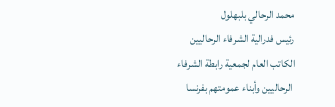محمد الرحالي بلبهلول
رئيس فدرالية الشرفاء الرحاليين
الكاتب العام لجمعية رابطة الشرفاء
 الرحاليين وأبناء عمومتهم بفرنسا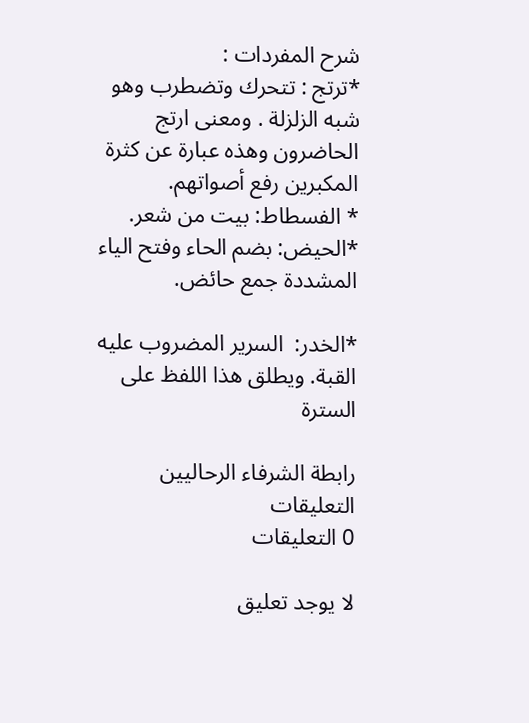شرح المفردات :
*ترتج : تتحرك وتضطرب وهو شبه الزلزلة . ومعنى ارتج الحاضرون وهذه عبارة عن كثرة المكبرين رفع أصواتهم.
* الفسطاط: بيت من شعر.
*الحيض: بضم الحاء وفتح الياء المشددة جمع حائض.

*الخدر:  السرير المضروب عليه القبة. ويطلق هذا اللفظ على السترة

رابطة الشرفاء الرحاليين
التعليقات
0 التعليقات

لا يوجد تعليق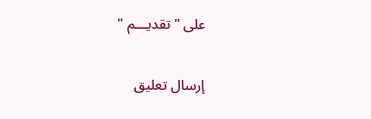على " تقديـــم "

إرسال تعليق